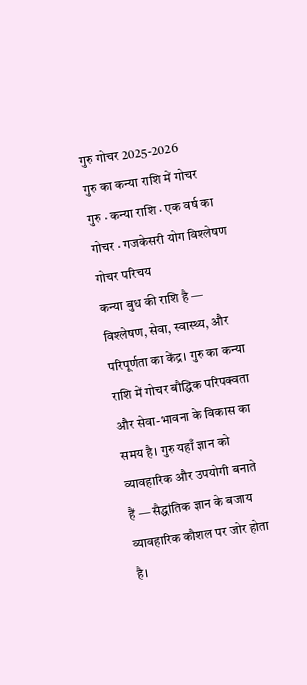गुरु गोचर 2025-2026
गुरु का कन्या राशि में गोचर
गुरु · कन्या राशि · एक वर्ष का गोचर · गजकेसरी योग विश्लेषण
गोचर परिचय
कन्या बुध की राशि है — विश्लेषण, सेवा, स्वास्थ्य, और परिपूर्णता का केंद्र। गुरु का कन्या राशि में गोचर बौद्धिक परिपक्वता और सेवा-भावना के विकास का समय है। गुरु यहाँ ज्ञान को व्यावहारिक और उपयोगी बनाते हैं — सैद्धांतिक ज्ञान के बजाय व्यावहारिक कौशल पर जोर होता है।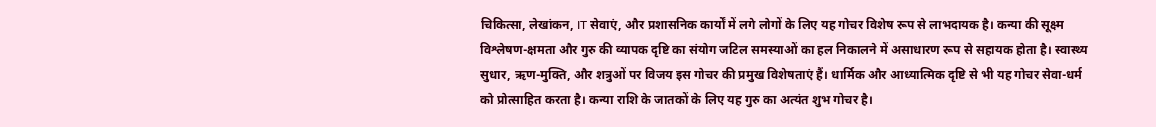चिकित्सा, लेखांकन, IT सेवाएं, और प्रशासनिक कार्यों में लगे लोगों के लिए यह गोचर विशेष रूप से लाभदायक है। कन्या की सूक्ष्म विश्लेषण-क्षमता और गुरु की व्यापक दृष्टि का संयोग जटिल समस्याओं का हल निकालने में असाधारण रूप से सहायक होता है। स्वास्थ्य सुधार, ऋण-मुक्ति, और शत्रुओं पर विजय इस गोचर की प्रमुख विशेषताएं हैं। धार्मिक और आध्यात्मिक दृष्टि से भी यह गोचर सेवा-धर्म को प्रोत्साहित करता है। कन्या राशि के जातकों के लिए यह गुरु का अत्यंत शुभ गोचर है।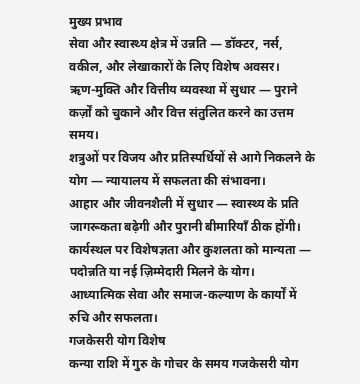मुख्य प्रभाव
सेवा और स्वास्थ्य क्षेत्र में उन्नति — डॉक्टर, नर्स, वकील, और लेखाकारों के लिए विशेष अवसर।
ऋण-मुक्ति और वित्तीय व्यवस्था में सुधार — पुराने कर्ज़ों को चुकाने और वित्त संतुलित करने का उत्तम समय।
शत्रुओं पर विजय और प्रतिस्पर्धियों से आगे निकलने के योग — न्यायालय में सफलता की संभावना।
आहार और जीवनशैली में सुधार — स्वास्थ्य के प्रति जागरूकता बढ़ेगी और पुरानी बीमारियाँ ठीक होंगी।
कार्यस्थल पर विशेषज्ञता और कुशलता को मान्यता — पदोन्नति या नई ज़िम्मेदारी मिलने के योग।
आध्यात्मिक सेवा और समाज-कल्याण के कार्यों में रुचि और सफलता।
गजकेसरी योग विशेष
कन्या राशि में गुरु के गोचर के समय गजकेसरी योग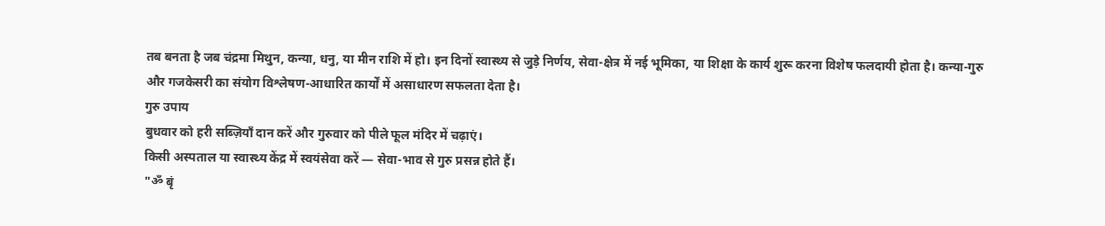तब बनता है जब चंद्रमा मिथुन, कन्या, धनु, या मीन राशि में हो। इन दिनों स्वास्थ्य से जुड़े निर्णय, सेवा-क्षेत्र में नई भूमिका, या शिक्षा के कार्य शुरू करना विशेष फलदायी होता है। कन्या-गुरु और गजकेसरी का संयोग विश्लेषण-आधारित कार्यों में असाधारण सफलता देता है।
गुरु उपाय
बुधवार को हरी सब्ज़ियाँ दान करें और गुरुवार को पीले फूल मंदिर में चढ़ाएं।
किसी अस्पताल या स्वास्थ्य केंद्र में स्वयंसेवा करें — सेवा-भाव से गुरु प्रसन्न होते हैं।
"ॐ बृं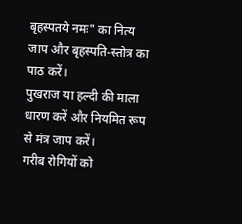बृहस्पतये नमः" का नित्य जाप और बृहस्पति-स्तोत्र का पाठ करें।
पुखराज या हल्दी की माला धारण करें और नियमित रूप से मंत्र जाप करें।
गरीब रोगियों को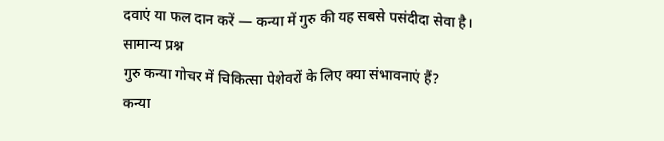दवाएं या फल दान करें — कन्या में गुरु की यह सबसे पसंदीदा सेवा है।
सामान्य प्रश्न
गुरु कन्या गोचर में चिकित्सा पेशेवरों के लिए क्या संभावनाएं हैं?
कन्या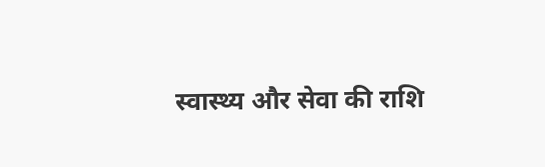स्वास्थ्य और सेवा की राशि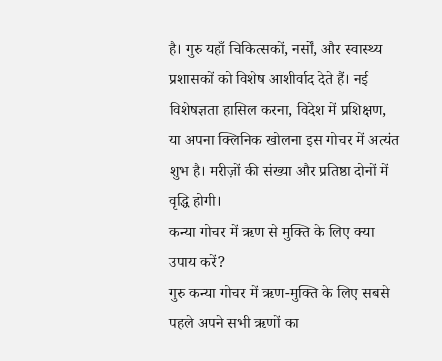है। गुरु यहाँ चिकित्सकों, नर्सों, और स्वास्थ्य प्रशासकों को विशेष आशीर्वाद देते हैं। नई विशेषज्ञता हासिल करना, विदेश में प्रशिक्षण, या अपना क्लिनिक खोलना इस गोचर में अत्यंत शुभ है। मरीज़ों की संख्या और प्रतिष्ठा दोनों में वृद्धि होगी।
कन्या गोचर में ऋण से मुक्ति के लिए क्या उपाय करें?
गुरु कन्या गोचर में ऋण-मुक्ति के लिए सबसे पहले अपने सभी ऋणों का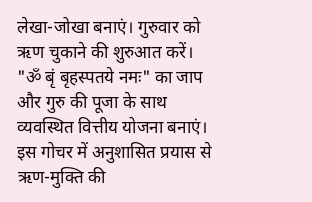लेखा-जोखा बनाएं। गुरुवार को ऋण चुकाने की शुरुआत करें। "ॐ बृं बृहस्पतये नमः" का जाप और गुरु की पूजा के साथ व्यवस्थित वित्तीय योजना बनाएं। इस गोचर में अनुशासित प्रयास से ऋण-मुक्ति की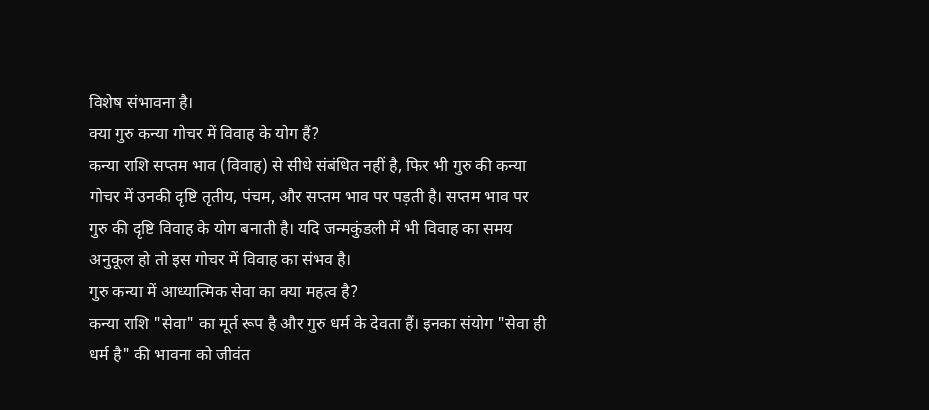विशेष संभावना है।
क्या गुरु कन्या गोचर में विवाह के योग हैं?
कन्या राशि सप्तम भाव (विवाह) से सीधे संबंधित नहीं है, फिर भी गुरु की कन्या गोचर में उनकी दृष्टि तृतीय, पंचम, और सप्तम भाव पर पड़ती है। सप्तम भाव पर गुरु की दृष्टि विवाह के योग बनाती है। यदि जन्मकुंडली में भी विवाह का समय अनुकूल हो तो इस गोचर में विवाह का संभव है।
गुरु कन्या में आध्यात्मिक सेवा का क्या महत्व है?
कन्या राशि "सेवा" का मूर्त रूप है और गुरु धर्म के देवता हैं। इनका संयोग "सेवा ही धर्म है" की भावना को जीवंत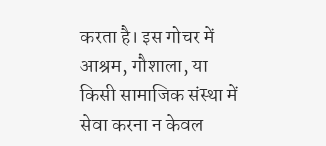करता है। इस गोचर में आश्रम, गौशाला, या किसी सामाजिक संस्था में सेवा करना न केवल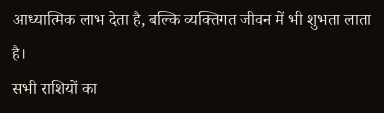आध्यात्मिक लाभ देता है, बल्कि व्यक्तिगत जीवन में भी शुभता लाता है।
सभी राशियों का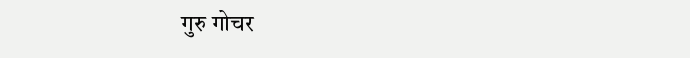गुरु गोचर